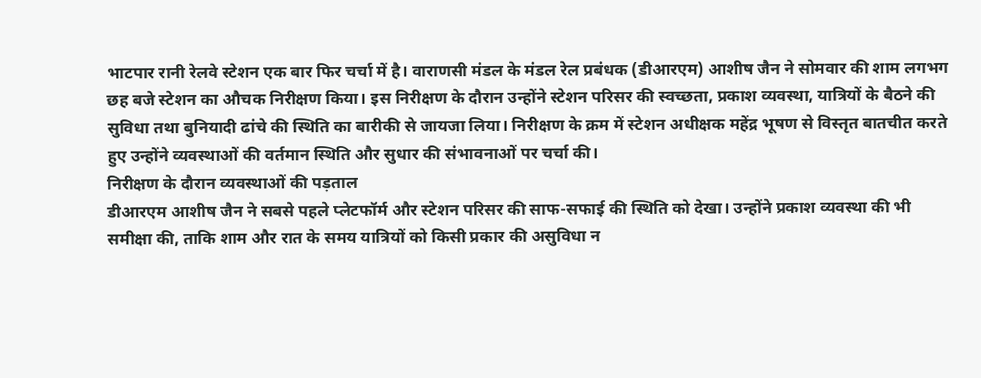भाटपार रानी रेलवे स्टेशन एक बार फिर चर्चा में है। वाराणसी मंडल के मंडल रेल प्रबंधक (डीआरएम) आशीष जैन ने सोमवार की शाम लगभग छह बजे स्टेशन का औचक निरीक्षण किया। इस निरीक्षण के दौरान उन्होंने स्टेशन परिसर की स्वच्छता, प्रकाश व्यवस्था, यात्रियों के बैठने की सुविधा तथा बुनियादी ढांचे की स्थिति का बारीकी से जायजा लिया। निरीक्षण के क्रम में स्टेशन अधीक्षक महेंद्र भूषण से विस्तृत बातचीत करते हुए उन्होंने व्यवस्थाओं की वर्तमान स्थिति और सुधार की संभावनाओं पर चर्चा की।
निरीक्षण के दौरान व्यवस्थाओं की पड़ताल
डीआरएम आशीष जैन ने सबसे पहले प्लेटफॉर्म और स्टेशन परिसर की साफ-सफाई की स्थिति को देखा। उन्होंने प्रकाश व्यवस्था की भी समीक्षा की, ताकि शाम और रात के समय यात्रियों को किसी प्रकार की असुविधा न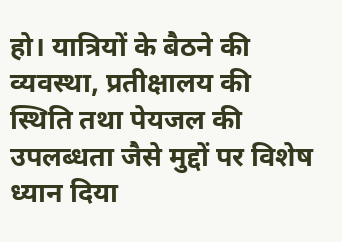हो। यात्रियों के बैठने की व्यवस्था, प्रतीक्षालय की स्थिति तथा पेयजल की उपलब्धता जैसे मुद्दों पर विशेष ध्यान दिया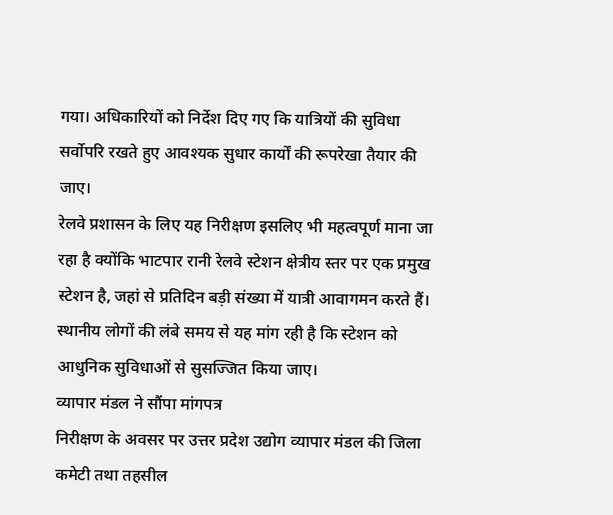गया। अधिकारियों को निर्देश दिए गए कि यात्रियों की सुविधा सर्वोपरि रखते हुए आवश्यक सुधार कार्यों की रूपरेखा तैयार की जाए।
रेलवे प्रशासन के लिए यह निरीक्षण इसलिए भी महत्वपूर्ण माना जा रहा है क्योंकि भाटपार रानी रेलवे स्टेशन क्षेत्रीय स्तर पर एक प्रमुख स्टेशन है, जहां से प्रतिदिन बड़ी संख्या में यात्री आवागमन करते हैं। स्थानीय लोगों की लंबे समय से यह मांग रही है कि स्टेशन को आधुनिक सुविधाओं से सुसज्जित किया जाए।
व्यापार मंडल ने सौंपा मांगपत्र
निरीक्षण के अवसर पर उत्तर प्रदेश उद्योग व्यापार मंडल की जिला कमेटी तथा तहसील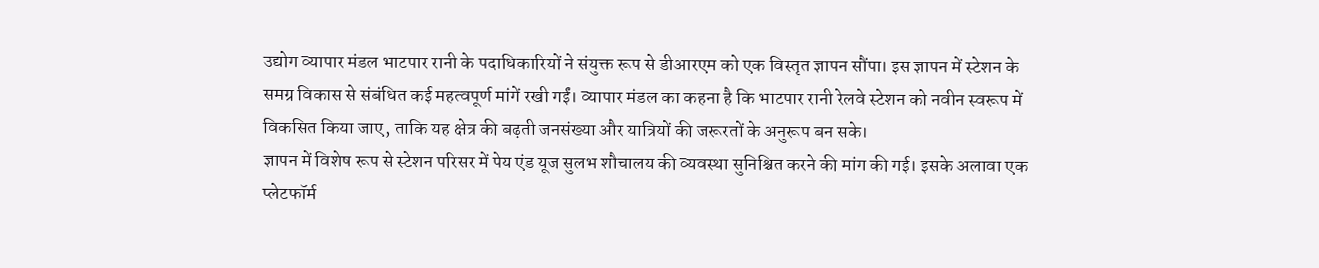उद्योग व्यापार मंडल भाटपार रानी के पदाधिकारियों ने संयुक्त रूप से डीआरएम को एक विस्तृत ज्ञापन सौंपा। इस ज्ञापन में स्टेशन के समग्र विकास से संबंधित कई महत्वपूर्ण मांगें रखी गईं। व्यापार मंडल का कहना है कि भाटपार रानी रेलवे स्टेशन को नवीन स्वरूप में विकसित किया जाए, ताकि यह क्षेत्र की बढ़ती जनसंख्या और यात्रियों की जरूरतों के अनुरूप बन सके।
ज्ञापन में विशेष रूप से स्टेशन परिसर में पेय एंड यूज सुलभ शौचालय की व्यवस्था सुनिश्चित करने की मांग की गई। इसके अलावा एक प्लेटफॉर्म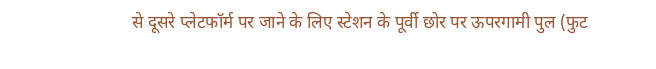से दूसरे प्लेटफॉर्म पर जाने के लिए स्टेशन के पूर्वी छोर पर ऊपरगामी पुल (फुट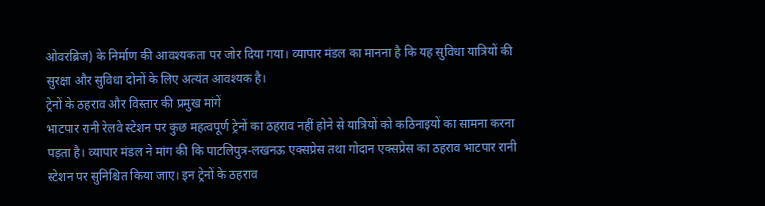ओवरब्रिज) के निर्माण की आवश्यकता पर जोर दिया गया। व्यापार मंडल का मानना है कि यह सुविधा यात्रियों की सुरक्षा और सुविधा दोनों के लिए अत्यंत आवश्यक है।
ट्रेनों के ठहराव और विस्तार की प्रमुख मांगें
भाटपार रानी रेलवे स्टेशन पर कुछ महत्वपूर्ण ट्रेनों का ठहराव नहीं होने से यात्रियों को कठिनाइयों का सामना करना पड़ता है। व्यापार मंडल ने मांग की कि पाटलिपुत्र-लखनऊ एक्सप्रेस तथा गोदान एक्सप्रेस का ठहराव भाटपार रानी स्टेशन पर सुनिश्चित किया जाए। इन ट्रेनों के ठहराव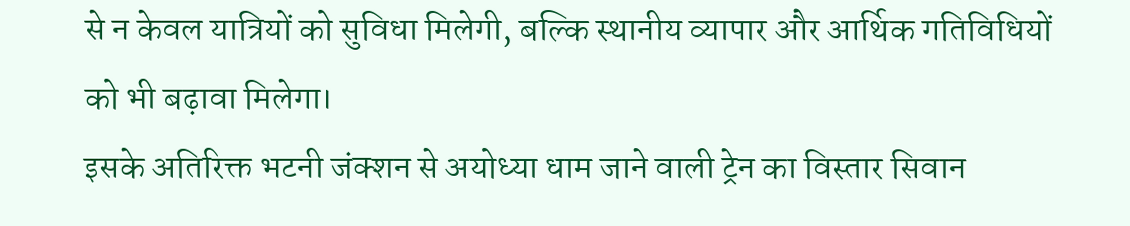से न केवल यात्रियों को सुविधा मिलेगी, बल्कि स्थानीय व्यापार और आर्थिक गतिविधियों को भी बढ़ावा मिलेगा।
इसके अतिरिक्त भटनी जंक्शन से अयोध्या धाम जाने वाली ट्रेन का विस्तार सिवान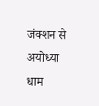जंक्शन से अयोध्या धाम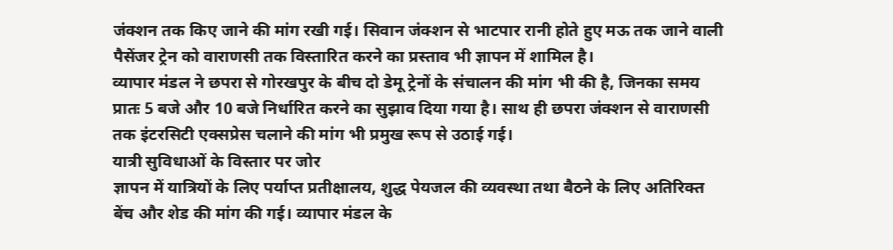जंक्शन तक किए जाने की मांग रखी गई। सिवान जंक्शन से भाटपार रानी होते हुए मऊ तक जाने वाली पैसेंजर ट्रेन को वाराणसी तक विस्तारित करने का प्रस्ताव भी ज्ञापन में शामिल है।
व्यापार मंडल ने छपरा से गोरखपुर के बीच दो डेमू ट्रेनों के संचालन की मांग भी की है, जिनका समय प्रातः 5 बजे और 10 बजे निर्धारित करने का सुझाव दिया गया है। साथ ही छपरा जंक्शन से वाराणसी तक इंटरसिटी एक्सप्रेस चलाने की मांग भी प्रमुख रूप से उठाई गई।
यात्री सुविधाओं के विस्तार पर जोर
ज्ञापन में यात्रियों के लिए पर्याप्त प्रतीक्षालय, शुद्ध पेयजल की व्यवस्था तथा बैठने के लिए अतिरिक्त बेंच और शेड की मांग की गई। व्यापार मंडल के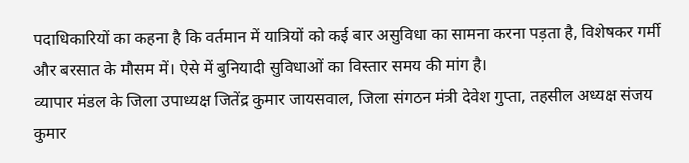पदाधिकारियों का कहना है कि वर्तमान में यात्रियों को कई बार असुविधा का सामना करना पड़ता है, विशेषकर गर्मी और बरसात के मौसम में। ऐसे में बुनियादी सुविधाओं का विस्तार समय की मांग है।
व्यापार मंडल के जिला उपाध्यक्ष जितेंद्र कुमार जायसवाल, जिला संगठन मंत्री देवेश गुप्ता, तहसील अध्यक्ष संजय कुमार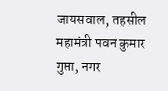जायसवाल, तहसील महामंत्री पवन कुमार गुप्ता, नगर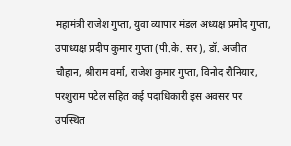महामंत्री राजेश गुप्ता, युवा व्यापार मंडल अध्यक्ष प्रमोद गुप्ता, उपाध्यक्ष प्रदीप कुमार गुप्ता (पी.के. सर), डॉ. अजीत चौहान, श्रीराम वर्मा, राजेश कुमार गुप्ता, विनोद रौनियार, परशुराम पटेल सहित कई पदाधिकारी इस अवसर पर उपस्थित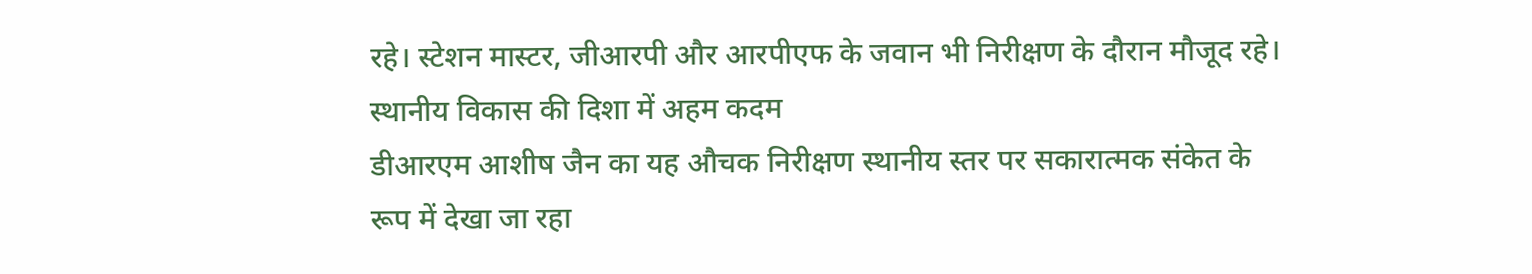रहे। स्टेशन मास्टर, जीआरपी और आरपीएफ के जवान भी निरीक्षण के दौरान मौजूद रहे।
स्थानीय विकास की दिशा में अहम कदम
डीआरएम आशीष जैन का यह औचक निरीक्षण स्थानीय स्तर पर सकारात्मक संकेत के रूप में देखा जा रहा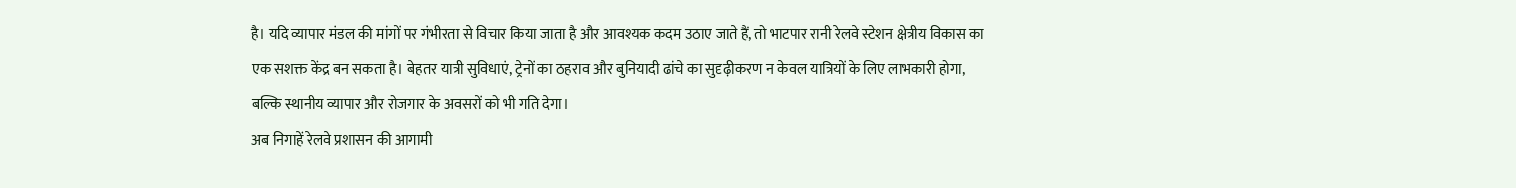है। यदि व्यापार मंडल की मांगों पर गंभीरता से विचार किया जाता है और आवश्यक कदम उठाए जाते हैं, तो भाटपार रानी रेलवे स्टेशन क्षेत्रीय विकास का एक सशक्त केंद्र बन सकता है। बेहतर यात्री सुविधाएं, ट्रेनों का ठहराव और बुनियादी ढांचे का सुदृढ़ीकरण न केवल यात्रियों के लिए लाभकारी होगा, बल्कि स्थानीय व्यापार और रोजगार के अवसरों को भी गति देगा।
अब निगाहें रेलवे प्रशासन की आगामी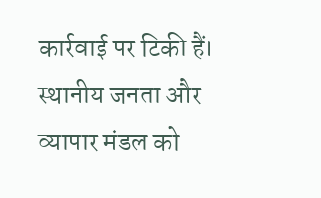कार्रवाई पर टिकी हैं। स्थानीय जनता और व्यापार मंडल को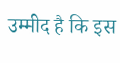उम्मीद है कि इस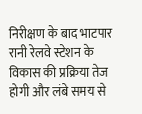निरीक्षण के बाद भाटपार रानी रेलवे स्टेशन के विकास की प्रक्रिया तेज होगी और लंबे समय से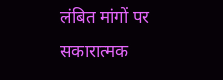लंबित मांगों पर सकारात्मक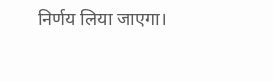निर्णय लिया जाएगा।